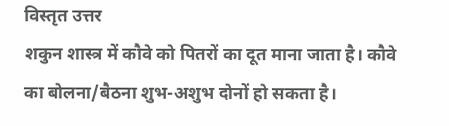विस्तृत उत्तर
शकुन शास्त्र में कौवे को पितरों का दूत माना जाता है। कौवे का बोलना/बैठना शुभ-अशुभ दोनों हो सकता है।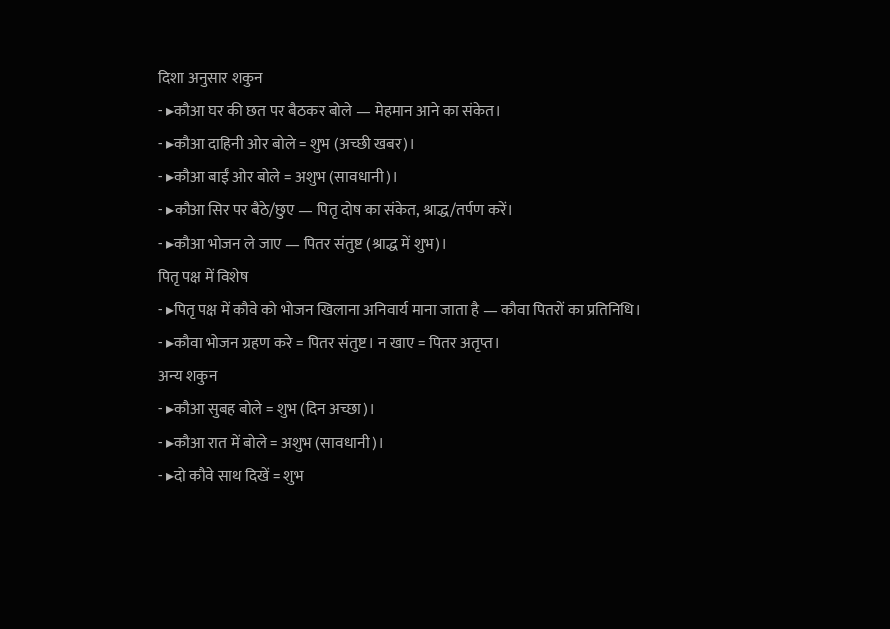दिशा अनुसार शकुन
- ▸कौआ घर की छत पर बैठकर बोले — मेहमान आने का संकेत।
- ▸कौआ दाहिनी ओर बोले = शुभ (अच्छी खबर)।
- ▸कौआ बाईं ओर बोले = अशुभ (सावधानी)।
- ▸कौआ सिर पर बैठे/छुए — पितृ दोष का संकेत, श्राद्ध/तर्पण करें।
- ▸कौआ भोजन ले जाए — पितर संतुष्ट (श्राद्ध में शुभ)।
पितृ पक्ष में विशेष
- ▸पितृ पक्ष में कौवे को भोजन खिलाना अनिवार्य माना जाता है — कौवा पितरों का प्रतिनिधि।
- ▸कौवा भोजन ग्रहण करे = पितर संतुष्ट। न खाए = पितर अतृप्त।
अन्य शकुन
- ▸कौआ सुबह बोले = शुभ (दिन अच्छा)।
- ▸कौआ रात में बोले = अशुभ (सावधानी)।
- ▸दो कौवे साथ दिखें = शुभ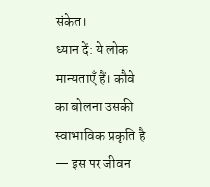संकेत।
ध्यान दें: ये लोक मान्यताएँ हैं। कौवे का बोलना उसकी स्वाभाविक प्रकृति है — इस पर जीवन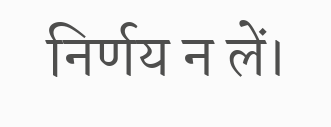निर्णय न लें।